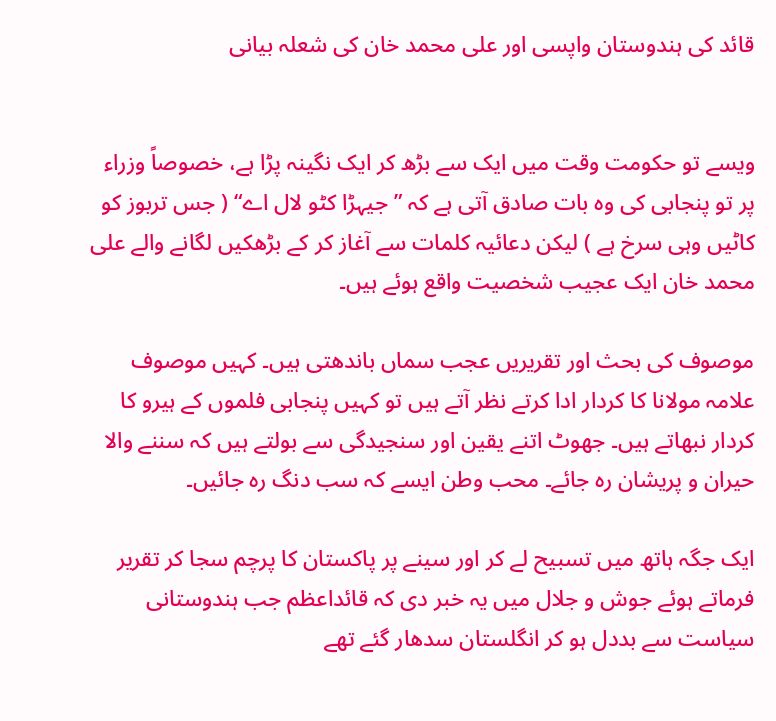قائد کی ہندوستان واپسی اور علی محمد خان کی شعلہ بیانی


ویسے تو حکومت وقت میں ایک سے بڑھ کر ایک نگینہ پڑا ہے، خصوصاً وزراء پر تو پنجابی کی وہ بات صادق آتی ہے کہ ”جیہڑا کٹو لال اے“ ( جس تربوز کو کاٹیں وہی سرخ ہے ) لیکن دعائیہ کلمات سے آغاز کر کے بڑھکیں لگانے والے علی محمد خان ایک عجیب شخصیت واقع ہوئے ہیں۔

موصوف کی بحث اور تقریریں عجب سماں باندھتی ہیں۔ کہیں موصوف علامہ مولانا کا کردار ادا کرتے نظر آتے ہیں تو کہیں پنجابی فلموں کے ہیرو کا کردار نبھاتے ہیں۔ جھوٹ اتنے یقین اور سنجیدگی سے بولتے ہیں کہ سننے والا حیران و پریشان رہ جائے۔ محب وطن ایسے کہ سب دنگ رہ جائیں۔

ایک جگہ ہاتھ میں تسبیح لے کر اور سینے پر پاکستان کا پرچم سجا کر تقریر فرماتے ہوئے جوش و جلال میں یہ خبر دی کہ قائداعظم جب ہندوستانی سیاست سے بددل ہو کر انگلستان سدھار گئے تھے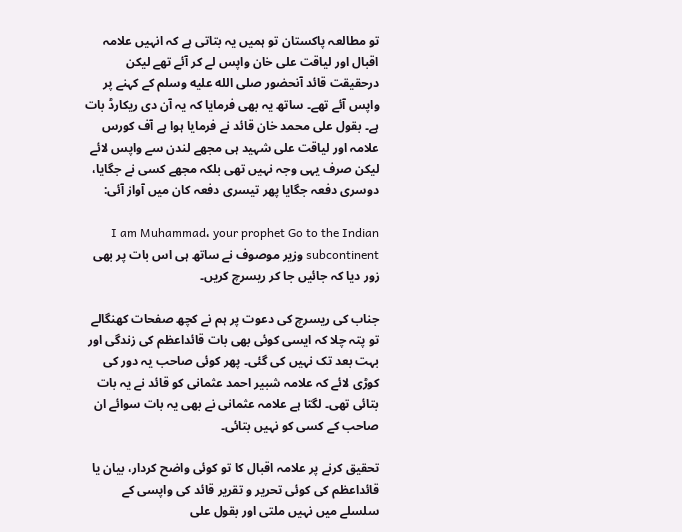تو مطالعہ پاکستان تو ہمیں یہ بتاتی ہے کہ انہیں علامہ اقبال اور لیاقت علی خان واپس لے کر آئے تھے لیکن درحقیقت قائد آنحضور صلى الله عليه وسلم کے کہنے پر واپس آئے تھے۔ ساتھ یہ بھی فرمایا کہ یہ آن دی ریکارڈ بات ہے۔ بقول علی محمد خان قائد نے فرمایا ہوا ہے آف کورس علامہ اور لیاقت علی شہید ہی مجھے لندن سے واپس لائے لیکن صرف یہی وجہ نہیں تھی بلکہ مجھے کسی نے جگایا، دوسری دفعہ جگایا پھر تیسری دفعہ کان میں آواز آئی:

I am Muhammad، your prophet Go to the Indian subcontinent وزیر موصوف نے ساتھ ہی اس بات پر بھی زور دیا کہ جائیں جا کر ریسرچ کریں۔

جناب کی ریسرچ کی دعوت پر ہم نے کچھ صفحات کھنگالے تو پتہ چلا کہ ایسی کوئی بھی بات قائداعظم کی زندگی اور بہت بعد تک نہیں کی گئی۔ پھر کوئی صاحب یہ دور کی کوڑی لائے کہ علامہ شبیر احمد عثمانی کو قائد نے یہ بات بتائی تھی۔ لگتا ہے علامہ عثمانی نے بھی یہ بات سوائے ان صاحب کے کسی کو نہیں بتائی۔

تحقیق کرنے پر علامہ اقبال کا تو کوئی واضح کردار، بیان یا قائداعظم کی کوئی تحریر و تقریر قائد کی واپسی کے سلسلے میں نہیں ملتی اور بقول علی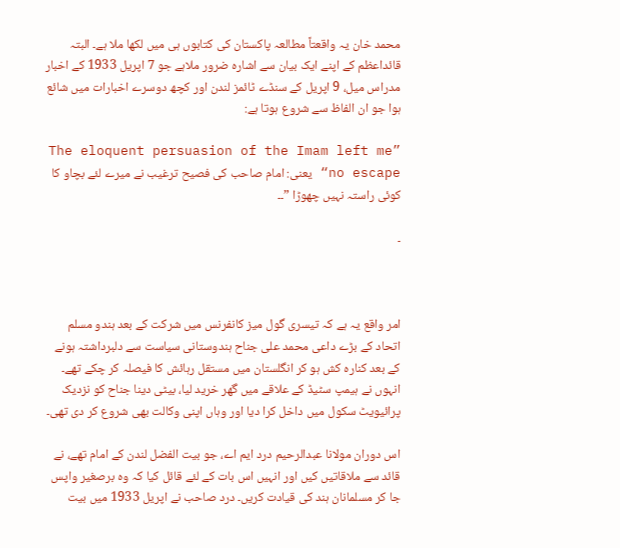محمد خان یہ واقعتاً مطالعہ پاکستان کی کتابوں ہی میں لکھا ملا ہے۔ البتہ قائداعظم کے اپنے ایک بیان سے اشارہ ضرور ملاہے جو 7 اپریل 1933 کے اخبار مدراس میل، 9 اپریل کے سنڈے ٹائمز لندن اور کچھ دوسرے اخبارات میں شائع ہوا جو ان الفاظ سے شروع ہوتا ہے:

”The eloquent persuasion of the Imam left me no escape“ یعنی: امام صاحب کی فصیح ترغیب نے میرے لئے بچاو کا کوئی راستہ نہیں چھوڑا ”۔۔

۔



امر واقع یہ ہے کہ تیسری گول میز کانفرنس میں شرکت کے بعد ہندو مسلم اتحاد کے بڑے داعی محمد علی جناح ہندوستانی سیاست سے دلبرداشتہ ہونے کے بعد کنارہ کش ہو کر انگلستان میں مستقل رہائش کا فیصلہ کر چکے تھے۔ انہوں نے ہیمپ سٹیڈ کے علاقے میں گھر خرید لیا، بیٹی دینا جناح کو نزدیک پرائیویٹ سکول میں داخل کرا دیا اور وہاں اپنی وکالت بھی شروع کر دی تھی۔

اس دوران مولانا عبدالرحیم درد ایم اے، جو بیت الفضل لندن کے امام تھے، نے قائد سے ملاقاتیں کیں اور انہیں اس بات کے لئے قائل کیا کہ وہ برصغیر واپس جا کر مسلمانان ہند کی قیادت کریں۔ درد صاحب نے اپریل 1933 میں بیت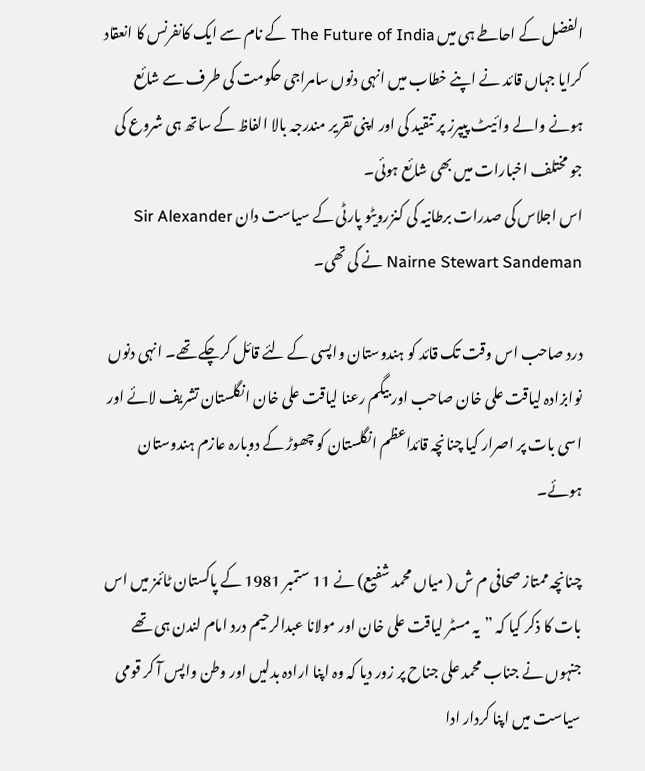الفضل کے احاطے ہی میں The Future of India کے نام سے ایک کانفرنس کا انعقاد کرایا جہاں قائد نے اپنے خطاب میں انہی دنوں سامراجی حکومت کی طرف سے شائع ہونے والے وائیٹ پیپرز پر تنقید کی اور اپنی تقریر مندرجہ بالا الفاظ کے ساتھ ہی شروع کی جو مختلف اخبارات میں بھی شائع ہوئی۔
اس اجلاس کی صدرات برطانیہ کی کنزرویٹو پارٹی کے سیاست دان Sir Alexander Nairne Stewart Sandeman نے کی تھی۔

درد صاحب اس وقت تک قائد کو ہندوستان واپسی کے لئے قائل کرچکے تھے۔ انہی دنوں نوابزادہ لیاقت علی خان صاحب اور بیگم رعنا لیاقت علی خان انگلستان تشریف لائے اور اسی بات پر اصرار کیا چنانچہ قائداعظم انگلستان کو چھوڑ کے دوبارہ عازم ہندوستان ہوئے۔

چنانچہ ممتاز صحافی م ش ( میاں محمد شفیع) نے 11 ستمبر 1981 کے پاکستان ٹائمز میں اس بات کا ذکر کیا کہ ”یہ مسٹر لیاقت علی خان اور مولانا عبدالرحیم درد امام لندن ہی تھے جنہوں نے جناب محمد علی جناح پر زور دیا کہ وہ اپنا ارادہ بدلیں اور وطن واپس آ کر قومی سیاست میں اپنا کردار ادا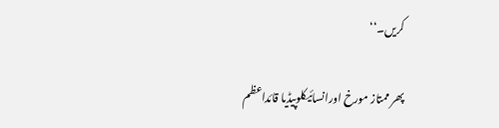کریں۔‘‘

پھر ممتاز مورخ اورانسائیکلوپیڈیا قائداعظم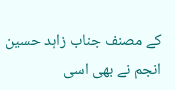کے مصنف جناب زاہد حسین انجم نے بھی اسی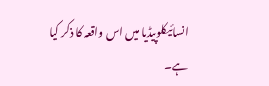انسائیکلوپیڈیا میں اس واقعہ کا ذکر کیا ہے۔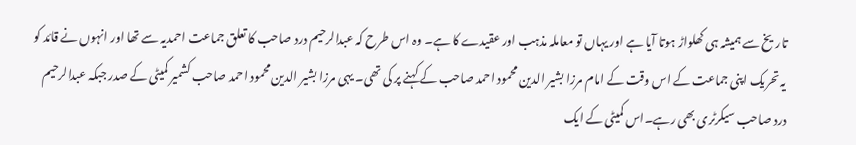تاریخ سے ہمیشہ ہی کھلواڑ ہوتا آیا ہے اور یہاں تو معاملہ مذہب اور عقیدے کا ہے۔ وہ اس طرح کہ عبدالرحیم درد صاحب کا تعلق جماعت احمدیہ سے تھا اور انہوں نے قائد کو یہ تحریک اپنی جماعت کے اس وقت کے امام مرزا بشیر الدین محمود احمد صاحب کے کہنے پر کی تھی۔ یہی مرزا بشیر الدین محمود احمد صاحب کشمیر کمیٹی کے صدر جبکہ عبدالرحیم درد صاحب سیکرٹری بھی رہے۔اس کمیٹی کے ایک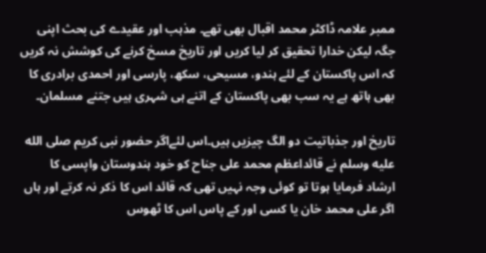ممبر علامہ ڈاکٹر محمد اقبال بھی تھے۔ مذہب اور عقیدے کی بحث اپنی جگہ لیکن خدارا تحقیق کر لیا کریں اور تاریخ مسخ کرنے کی کوشش نہ کریں کہ اس پاکستان کے لئے ہندو، مسیحی، سکھ، پارسی اور احمدی برادری کا بھی ہاتھ ہے یہ سب بھی پاکستان کے اتنے ہی شہری ہیں جتنے مسلمان۔

تاریخ اور جذباتیت دو الگ چیزیں ہیں۔اس لئےاگر حضور نبی کریم صلى الله عليه وسلم نے قائداعظم محمد علی جناح کو خود ہندوستان واپسی کا ارشاد فرمایا ہوتا تو کوئی وجہ نہیں تھی کہ قائد اس کا ذکر نہ کرتے اور ہاں اگر علی محمد خان یا کسی اور کے پاس اس کا ٹھوس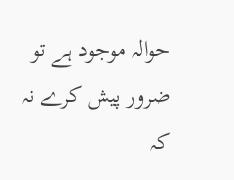حوالہ موجود ہے تو ضرور پیش کرے نہ کہ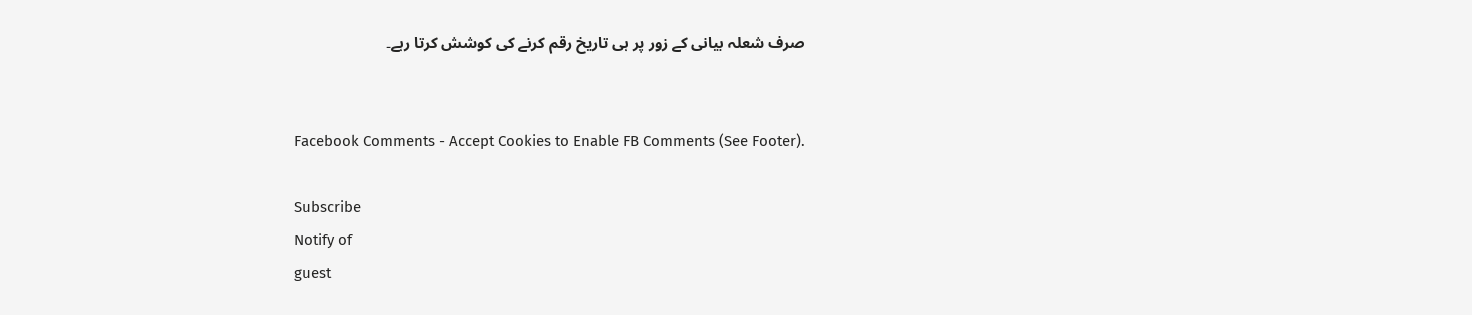صرف شعلہ بیانی کے زور پر ہی تاریخ رقم کرنے کی کوشش کرتا رہے۔


Facebook Comments - Accept Cookies to Enable FB Comments (See Footer).

Subscribe
Notify of
guest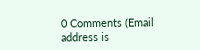0 Comments (Email address is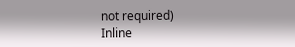not required)
Inline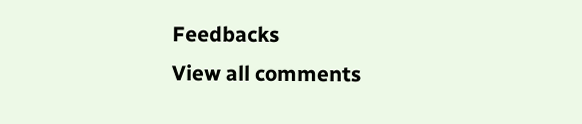Feedbacks
View all comments